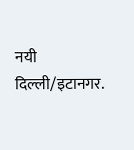नयी दिल्ली/इटानगर.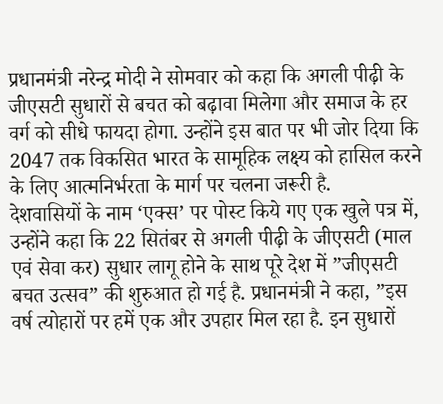प्रधानमंत्री नरेन्द्र मोदी ने सोमवार को कहा कि अगली पीढ़ी के जीएसटी सुधारों से बचत को बढ़ावा मिलेगा और समाज के हर वर्ग को सीधे फायदा होगा. उन्होंने इस बात पर भी जोर दिया कि 2047 तक विकसित भारत के सामूहिक लक्ष्य को हासिल करने के लिए आत्मनिर्भरता के मार्ग पर चलना जरूरी है.
देशवासियों के नाम ‘एक्स’ पर पोस्ट किये गए एक खुले पत्र में, उन्होंने कहा कि 22 सितंबर से अगली पीढ़ी के जीएसटी (माल एवं सेवा कर) सुधार लागू होने के साथ पूरे देश में ”जीएसटी बचत उत्सव” की शुरुआत हो गई है. प्रधानमंत्री ने कहा, ”इस वर्ष त्योहारों पर हमें एक और उपहार मिल रहा है. इन सुधारों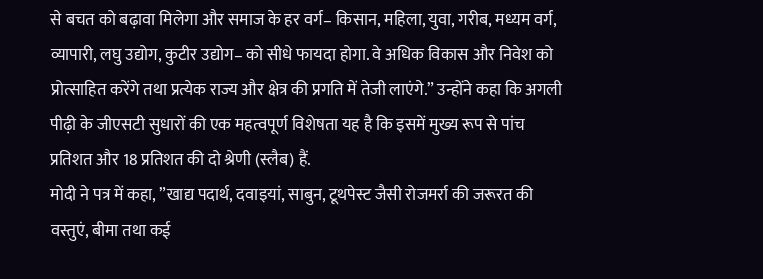से बचत को बढ़ावा मिलेगा और समाज के हर वर्ग– किसान, महिला, युवा, गरीब, मध्यम वर्ग, व्यापारी, लघु उद्योग, कुटीर उद्योग– को सीधे फायदा होगा. वे अधिक विकास और निवेश को प्रोत्साहित करेंगे तथा प्रत्येक राज्य और क्षेत्र की प्रगति में तेजी लाएंगे.” उन्होंने कहा कि अगली पीढ़ी के जीएसटी सुधारों की एक महत्वपूर्ण विशेषता यह है कि इसमें मुख्य रूप से पांच प्रतिशत और 18 प्रतिशत की दो श्रेणी (स्लैब) हैं.
मोदी ने पत्र में कहा, ”खाद्य पदार्थ, दवाइयां, साबुन, टूथपेस्ट जैसी रोजमर्रा की जरूरत की वस्तुएं, बीमा तथा कई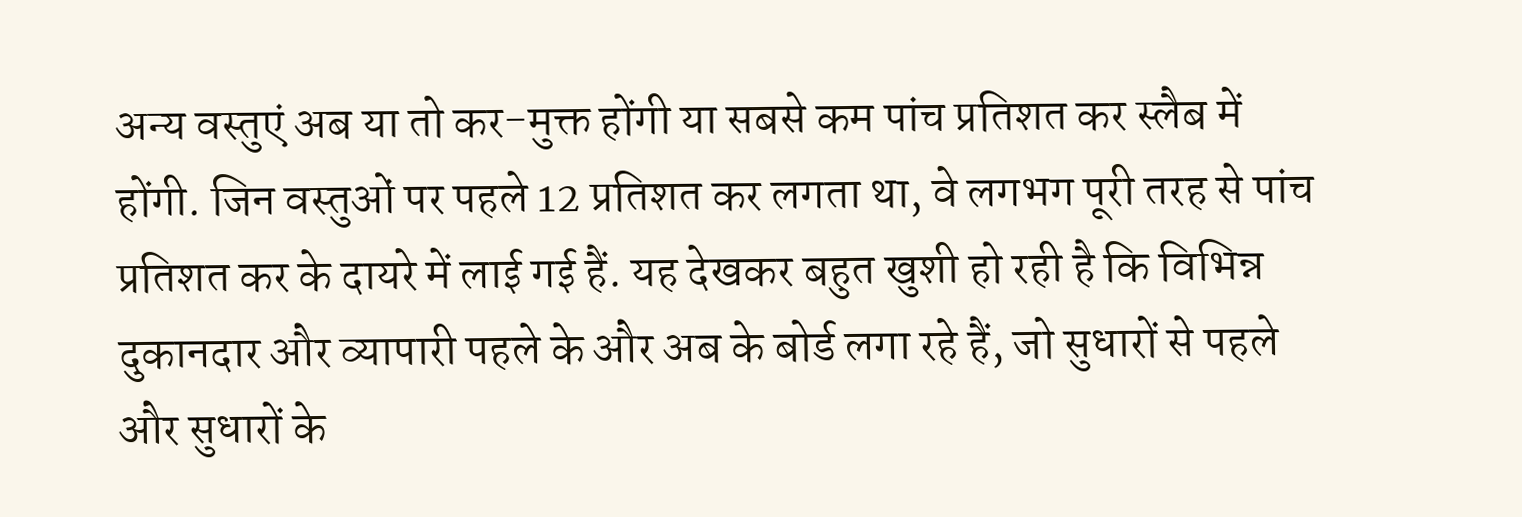अन्य वस्तुएं अब या तो कर-मुक्त होंगी या सबसे कम पांच प्रतिशत कर स्लैब में होंगी. जिन वस्तुओं पर पहले 12 प्रतिशत कर लगता था, वे लगभग पूरी तरह से पांच प्रतिशत कर के दायरे में लाई गई हैं. यह देखकर बहुत खुशी हो रही है कि विभिन्न दुकानदार और व्यापारी पहले के और अब के बोर्ड लगा रहे हैं, जो सुधारों से पहले और सुधारों के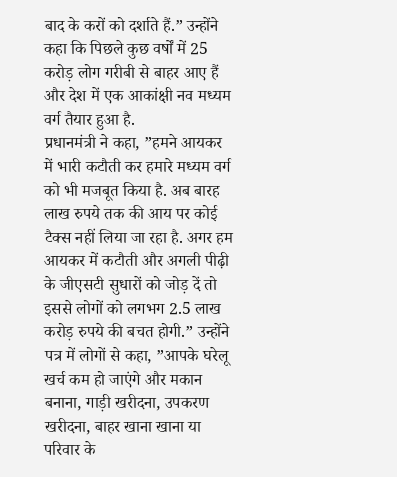बाद के करों को दर्शाते हैं.” उन्होंने कहा कि पिछले कुछ वर्षों में 25 करोड़ लोग गरीबी से बाहर आए हैं और देश में एक आकांक्षी नव मध्यम वर्ग तैयार हुआ है.
प्रधानमंत्री ने कहा, ”हमने आयकर में भारी कटौती कर हमारे मध्यम वर्ग को भी मजबूत किया है. अब बारह लाख रुपये तक की आय पर कोई टैक्स नहीं लिया जा रहा है. अगर हम आयकर में कटौती और अगली पीढ़ी के जीएसटी सुधारों को जोड़ दें तो इससे लोगों को लगभग 2.5 लाख करोड़ रुपये की बचत होगी.” उन्होंने पत्र में लोगों से कहा, ”आपके घरेलू खर्च कम हो जाएंगे और मकान बनाना, गाड़ी खरीदना, उपकरण खरीदना, बाहर खाना खाना या परिवार के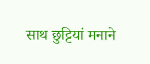साथ छुट्टियां मनाने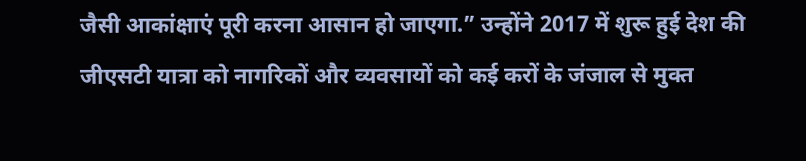जैसी आकांक्षाएं पूरी करना आसान हो जाएगा.” उन्होंने 2017 में शुरू हुई देश की जीएसटी यात्रा को नागरिकों और व्यवसायों को कई करों के जंजाल से मुक्त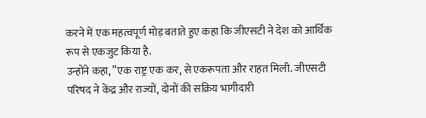करने में एक महत्वपूर्ण मोड़ बताते हुए कहा कि जीएसटी ने देश को आर्थिक रूप से एकजुट किया है.
उन्होंने कहा, ”एक राष्ट्र एक कर, से एकरूपता और राहत मिली. जीएसटी परिषद ने केंद्र और राज्यों, दोनों की सक्रिय भागीदारी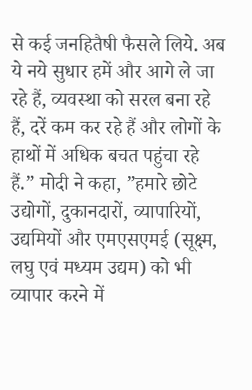से कई जनहितैषी फैसले लिये. अब ये नये सुधार हमें और आगे ले जा रहे हैं, व्यवस्था को सरल बना रहे हैं, दरें कम कर रहे हैं और लोगों के हाथों में अधिक बचत पहुंचा रहे हैं.” मोदी ने कहा, ”हमारे छोटे उद्योगों, दुकानदारों, व्यापारियों, उद्यमियों और एमएसएमई (सूक्ष्म, लघु एवं मध्यम उद्यम) को भी व्यापार करने में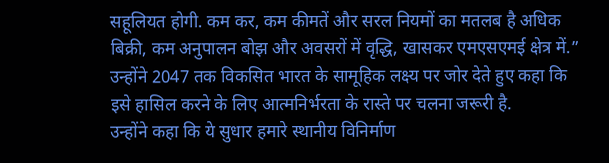सहूलियत होगी. कम कर, कम कीमतें और सरल नियमों का मतलब है अधिक बिक्री, कम अनुपालन बोझ और अवसरों में वृद्धि, खासकर एमएसएमई क्षेत्र में.” उन्होंने 2047 तक विकसित भारत के सामूहिक लक्ष्य पर जोर देते हुए कहा कि इसे हासिल करने के लिए आत्मनिर्भरता के रास्ते पर चलना जरूरी है.
उन्होंने कहा कि ये सुधार हमारे स्थानीय विनिर्माण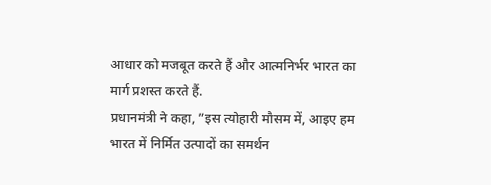आधार को मजबूत करते हैं और आत्मनिर्भर भारत का मार्ग प्रशस्त करते हैं.
प्रधानमंत्री ने कहा, ”इस त्योहारी मौसम में, आइए हम भारत में निर्मित उत्पादों का समर्थन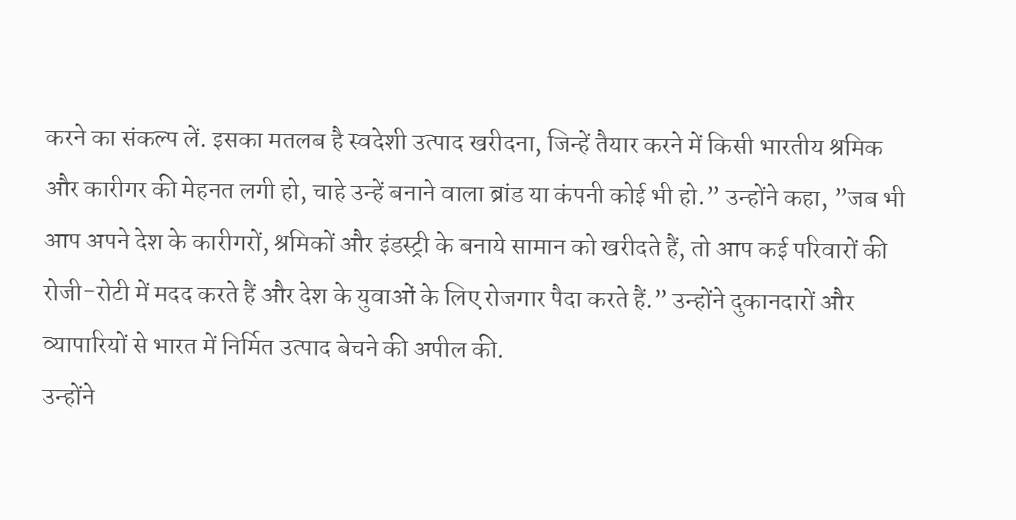करने का संकल्प लें. इसका मतलब है स्वदेशी उत्पाद खरीदना, जिन्हें तैयार करने में किसी भारतीय श्रमिक और कारीगर की मेहनत लगी हो, चाहे उन्हें बनाने वाला ब्रांड या कंपनी कोई भी हो.” उन्होंने कहा, ”जब भी आप अपने देश के कारीगरों, श्रमिकों और इंडस्ट्री के बनाये सामान को खरीदते हैं, तो आप कई परिवारों की रोजी-रोटी में मदद करते हैं और देश के युवाओं के लिए रोजगार पैदा करते हैं.” उन्होंने दुकानदारों और व्यापारियों से भारत में निर्मित उत्पाद बेचने की अपील की.
उन्होंने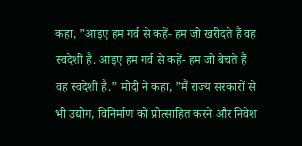कहा, ”आइए हम गर्व से कहें- हम जो खरीदते हैं वह स्वदेशी है. आइए हम गर्व से कहें- हम जो बेचते हैं वह स्वदेशी है.” मोदी ने कहा, ”मैं राज्य सरकारों से भी उद्योग, विनिर्माण को प्रोत्साहित करने और निवेश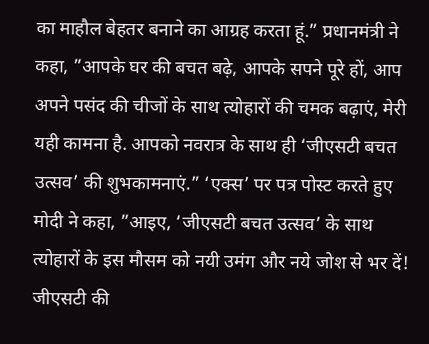का माहौल बेहतर बनाने का आग्रह करता हूं.” प्रधानमंत्री ने कहा, ”आपके घर की बचत बढ़े, आपके सपने पूरे हों, आप अपने पसंद की चीजों के साथ त्योहारों की चमक बढ़ाएं, मेरी यही कामना है. आपको नवरात्र के साथ ही ‘जीएसटी बचत उत्सव’ की शुभकामनाएं.” ‘एक्स’ पर पत्र पोस्ट करते हुए मोदी ने कहा, ”आइए, ‘जीएसटी बचत उत्सव’ के साथ त्योहारों के इस मौसम को नयी उमंग और नये जोश से भर दें! जीएसटी की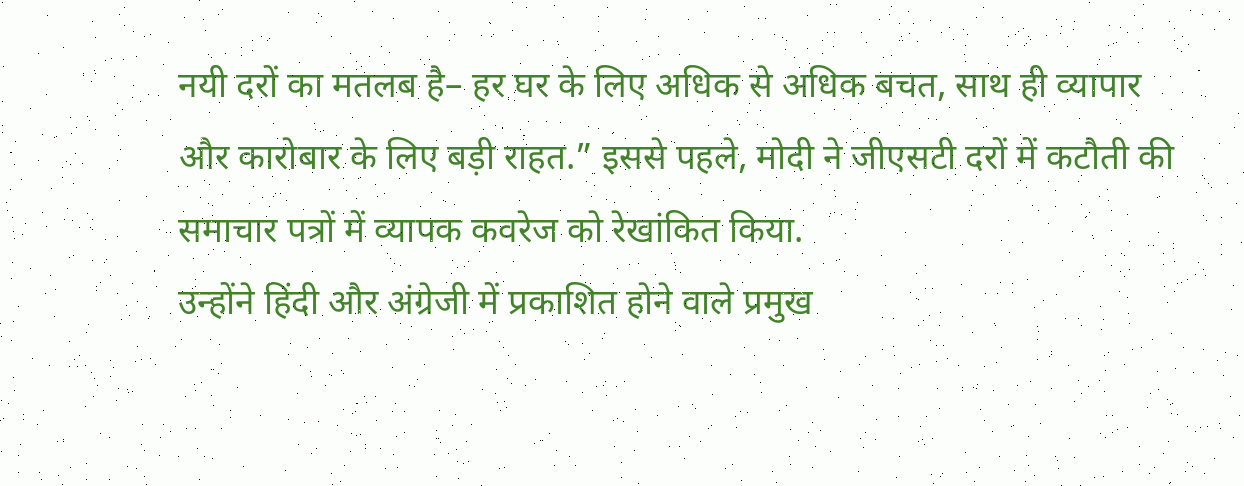नयी दरों का मतलब है– हर घर के लिए अधिक से अधिक बचत, साथ ही व्यापार और कारोबार के लिए बड़ी राहत.” इससे पहले, मोदी ने जीएसटी दरों में कटौती की समाचार पत्रों में व्यापक कवरेज को रेखांकित किया.
उन्होंने हिंदी और अंग्रेजी में प्रकाशित होने वाले प्रमुख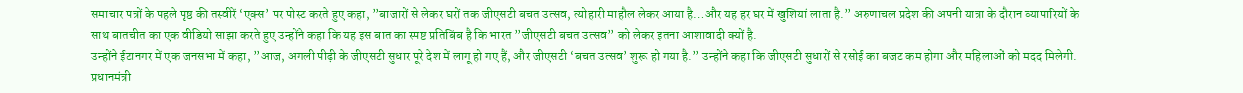समाचार पत्रों के पहले पृष्ठ की तस्वीरें ‘एक्स’ पर पोस्ट करते हुए कहा, ”बाजारों से लेकर घरों तक जीएसटी बचत उत्सव, त्योहारी माहौल लेकर आया है…और यह हर घर में खुशियां लाता है.” अरुणाचल प्रदेश की अपनी यात्रा के दौरान व्यापारियों के साथ बातचीत का एक वीडियो साझा करते हुए उन्होंने कहा कि यह इस बात का स्पष्ट प्रतिबिंब है कि भारत ”जीएसटी बचत उत्सव” को लेकर इतना आशावादी क्यों है.
उन्होंने ईटानगर में एक जनसभा में कहा, ”आज, अगली पीढ़ी के जीएसटी सुधार पूरे देश में लागू हो गए हैं, और जीएसटी ‘बचत उत्सव’ शुरू हो गया है.” उन्होंने कहा कि जीएसटी सुधारों से रसोई का बजट कम होगा और महिलाओं को मदद मिलेगी. प्रधानमंत्री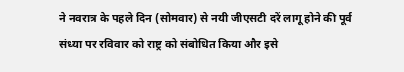ने नवरात्र के पहले दिन (सोमवार) से नयी जीएसटी दरें लागू होने की पूर्व संध्या पर रविवार को राष्ट्र को संबोधित किया और इसे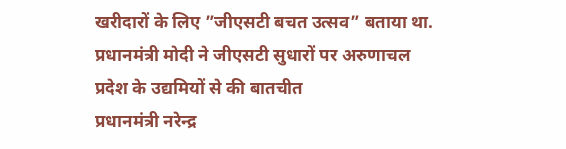खरीदारों के लिए ”जीएसटी बचत उत्सव” बताया था.
प्रधानमंत्री मोदी ने जीएसटी सुधारों पर अरुणाचल प्रदेश के उद्यमियों से की बातचीत
प्रधानमंत्री नरेन्द्र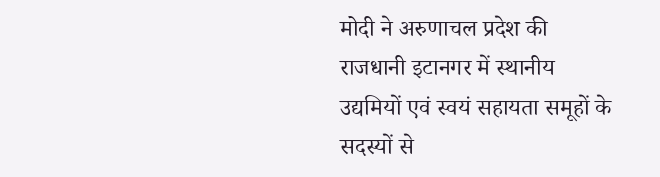मोदी ने अरुणाचल प्रदेश की राजधानी इटानगर में स्थानीय उद्यमियों एवं स्वयं सहायता समूहों के सदस्यों से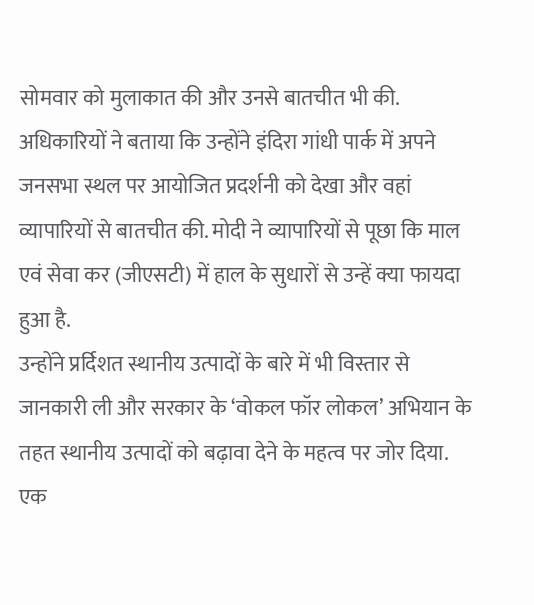सोमवार को मुलाकात की और उनसे बातचीत भी की. अधिकारियों ने बताया कि उन्होंने इंदिरा गांधी पार्क में अपने जनसभा स्थल पर आयोजित प्रदर्शनी को देखा और वहां व्यापारियों से बातचीत की. मोदी ने व्यापारियों से पूछा कि माल एवं सेवा कर (जीएसटी) में हाल के सुधारों से उन्हें क्या फायदा हुआ है.
उन्होंने प्रर्दिशत स्थानीय उत्पादों के बारे में भी विस्तार से जानकारी ली और सरकार के ‘वोकल फॉर लोकल’ अभियान के तहत स्थानीय उत्पादों को बढ़ावा देने के महत्व पर जोर दिया. एक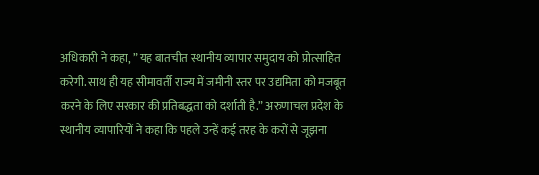अधिकारी ने कहा, ” यह बातचीत स्थानीय व्यापार समुदाय को प्रोत्साहित करेगी. साथ ही यह सीमावर्ती राज्य में जमीनी स्तर पर उद्यमिता को मजबूत करने के लिए सरकार की प्रतिबद्धता को दर्शाती है.” अरुणाचल प्रदेश के स्थानीय व्यापारियों ने कहा कि पहले उन्हें कई तरह के करों से जूझना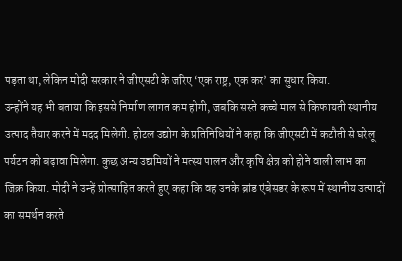पड़ता था, लेकिन मोदी सरकार ने जीएसटी के जरिए ‘एक राष्ट्र, एक कर’ का सुधार किया.
उन्होंने यह भी बताया कि इससे निर्माण लागत कम होगी, जबकि सस्ते कच्चे माल से किफायती स्थानीय उत्पाद तैयार करने में मदद मिलेगी. होटल उद्योग के प्रतिनिधियों ने कहा कि जीएसटी में कटौती से घरेलू पर्यटन को बढ़ावा मिलेगा. कुछ अन्य उद्यमियों ने मत्स्य पालन और कृषि क्षेत्र को होने वाली लाभ का जिक्र किया. मोदी ने उन्हें प्रोत्साहित करते हुए कहा कि वह उनके ब्रांड एंबेसडर के रूप में स्थानीय उत्पादों का समर्थन करते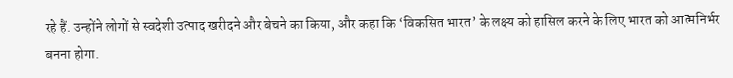रहे हैं. उन्होंने लोगों से स्वदेशी उत्पाद खरीदने और बेचने का किया, और कहा कि ‘विकसित भारत’ के लक्ष्य को हासिल करने के लिए भारत को आत्मनिर्भर बनना होगा.